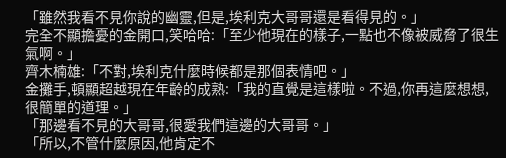「雖然我看不見你說的幽靈,但是,埃利克大哥哥還是看得見的。」
完全不顯擔憂的金開口,笑哈哈:「至少他現在的樣子,一點也不像被威脅了很生氣啊。」
齊木楠雄:「不對,埃利克什麼時候都是那個表情吧。」
金攤手,頓顯超越現在年齡的成熟:「我的直覺是這樣啦。不過,你再這麼想想,很簡單的道理。」
「那邊看不見的大哥哥,很愛我們這邊的大哥哥。」
「所以,不管什麼原因,他肯定不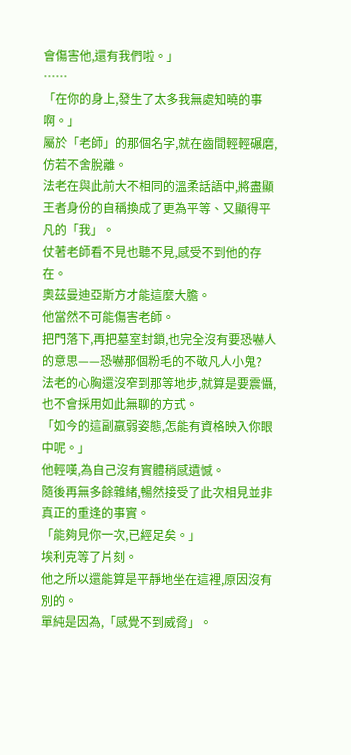會傷害他,還有我們啦。」
……
「在你的身上,發生了太多我無處知曉的事啊。」
屬於「老師」的那個名字,就在齒間輕輕碾磨,仿若不舍脫離。
法老在與此前大不相同的溫柔話語中,將盡顯王者身份的自稱換成了更為平等、又顯得平凡的「我」。
仗著老師看不見也聽不見,感受不到他的存在。
奧茲曼迪亞斯方才能這麼大膽。
他當然不可能傷害老師。
把門落下,再把墓室封鎖,也完全沒有要恐嚇人的意思——恐嚇那個粉毛的不敬凡人小鬼?
法老的心胸還沒窄到那等地步,就算是要震懾,也不會採用如此無聊的方式。
「如今的這副羸弱姿態,怎能有資格映入你眼中呢。」
他輕嘆,為自己沒有實體稍感遺憾。
隨後再無多餘雜緒,暢然接受了此次相見並非真正的重逢的事實。
「能夠見你一次,已經足矣。」
埃利克等了片刻。
他之所以還能算是平靜地坐在這裡,原因沒有別的。
單純是因為,「感覺不到威脅」。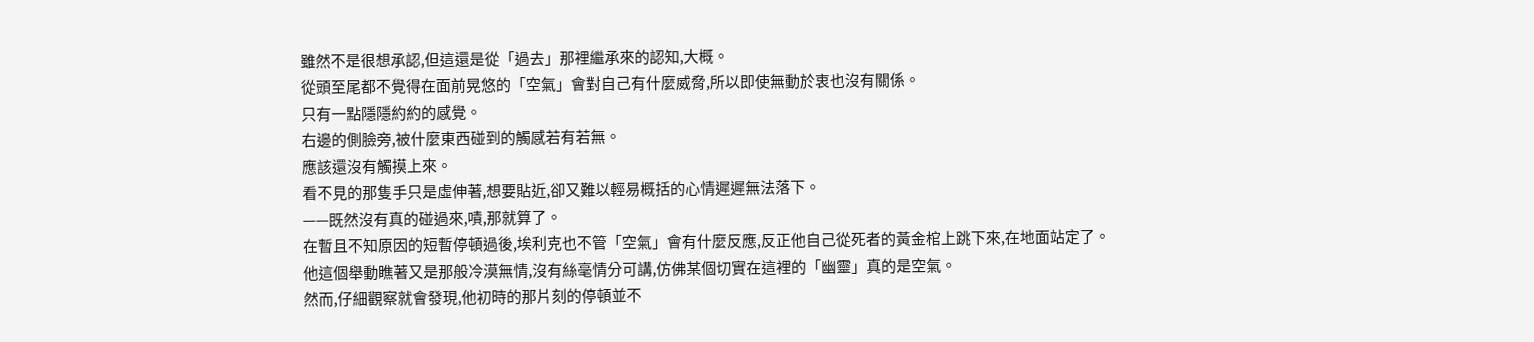雖然不是很想承認,但這還是從「過去」那裡繼承來的認知,大概。
從頭至尾都不覺得在面前晃悠的「空氣」會對自己有什麼威脅,所以即使無動於衷也沒有關係。
只有一點隱隱約約的感覺。
右邊的側臉旁,被什麼東西碰到的觸感若有若無。
應該還沒有觸摸上來。
看不見的那隻手只是虛伸著,想要貼近,卻又難以輕易概括的心情遲遲無法落下。
——既然沒有真的碰過來,嘖,那就算了。
在暫且不知原因的短暫停頓過後,埃利克也不管「空氣」會有什麼反應,反正他自己從死者的黃金棺上跳下來,在地面站定了。
他這個舉動瞧著又是那般冷漠無情,沒有絲毫情分可講,仿佛某個切實在這裡的「幽靈」真的是空氣。
然而,仔細觀察就會發現,他初時的那片刻的停頓並不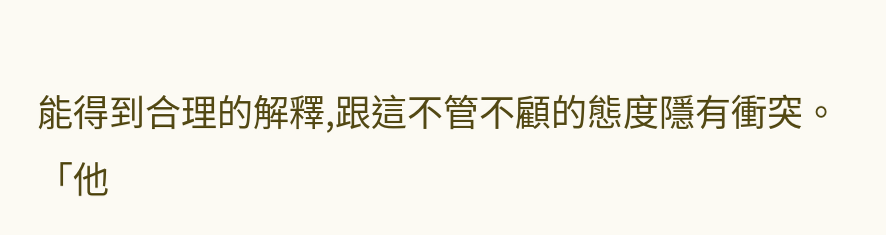能得到合理的解釋,跟這不管不顧的態度隱有衝突。
「他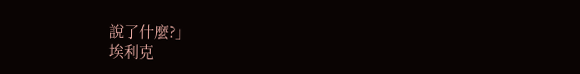說了什麼?」
埃利克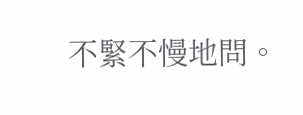不緊不慢地問。